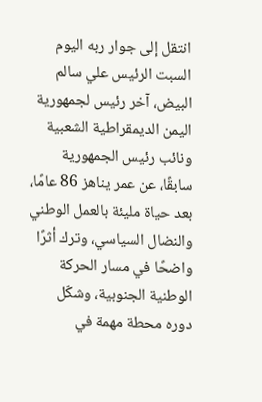انتقل إلى جوار ربه اليوم السبت الرئيس علي سالم البيض، آخر رئيس لجمهورية اليمن الديمقراطية الشعبية ونائب رئيس الجمهورية سابقًا، عن عمر يناهز 86 عامًا، بعد حياة مليئة بالعمل الوطني والنضال السياسي، وترك أثرًا واضحًا في مسار الحركة الوطنية الجنوبية، وشكّل دوره محطة مهمة في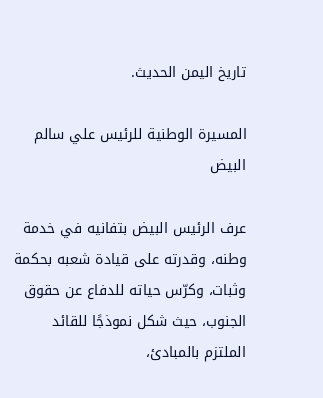تاريخ اليمن الحديث.

المسيرة الوطنية للرئيس علي سالم البيض

عرف الرئيس البيض بتفانيه في خدمة وطنه، وقدرته على قيادة شعبه بحكمة وثبات، وكرّس حياته للدفاع عن حقوق الجنوب، حيث شكل نموذجًا للقائد الملتزم بالمبادئ،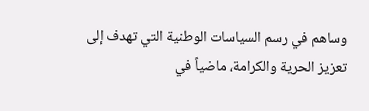وساهم في رسم السياسات الوطنية التي تهدف إلى تعزيز الحرية والكرامة، ماضياً في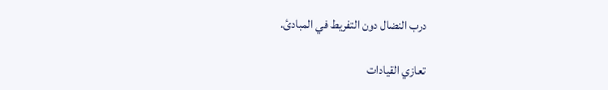درب النضال دون التفريط في المبادئ.

تعازي القيادات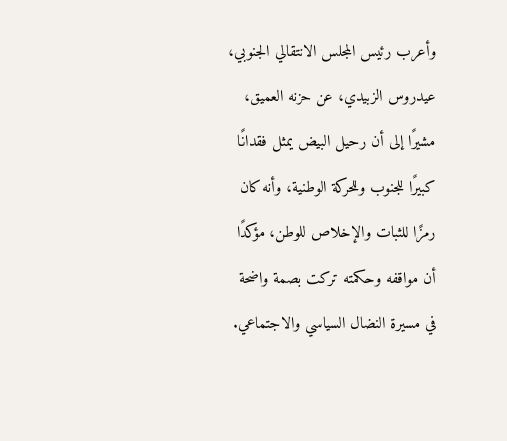وأعرب رئيس المجلس الانتقالي الجنوبي، عيدروس الزبيدي، عن حزنه العميق، مشيرًا إلى أن رحيل البيض يمثل فقدانًا كبيرًا للجنوب وللحركة الوطنية، وأنه كان رمزًا للثبات والإخلاص للوطن، مؤكدًا أن مواقفه وحكمته تركت بصمة واضحة في مسيرة النضال السياسي والاجتماعي.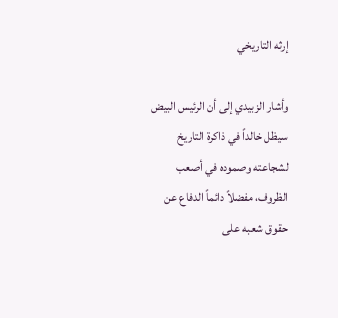إرثه التاريخي

وأشار الزبيدي إلى أن الرئيس البيض سيظل خالداً في ذاكرة التاريخ لشجاعته وصموده في أصعب الظروف، مفضلاً دائماً الدفاع عن حقوق شعبه على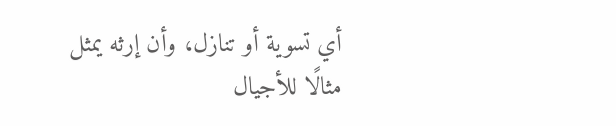أي تسوية أو تنازل، وأن إرثه يمثل مثالًا للأجيال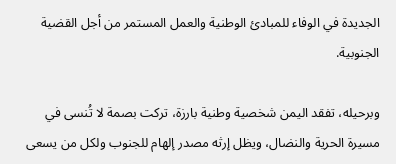الجديدة في الوفاء للمبادئ الوطنية والعمل المستمر من أجل القضية الجنوبية.

وبرحيله، تفقد اليمن شخصية وطنية بارزة، تركت بصمة لا تُنسى في مسيرة الحرية والنضال، ويظل إرثه مصدر إلهام للجنوب ولكل من يسعى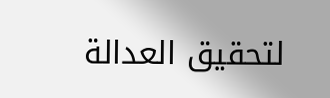لتحقيق العدالة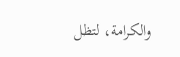والكرامة، لتظل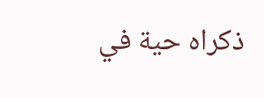ذكراه حية في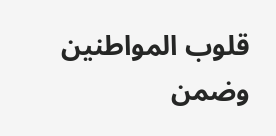قلوب المواطنين وضمن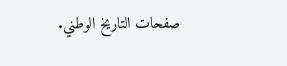صفحات التاريخ الوطني.